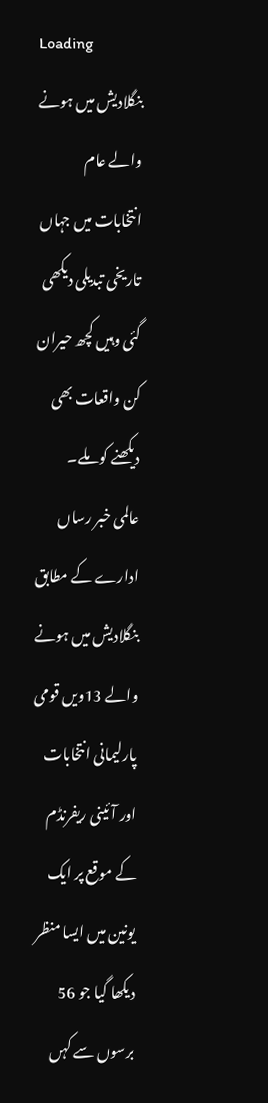Loading
بنگلادیش میں ہونے والے عام انتخابات میں جہاں تاریخی تبدیلی دیکھی گئی وہیں کچھ حیران کن واقعات بھی دیکھنے کو ملے۔
عالمی خبر رساں ادارے کے مطابق بنگلادیش میں ہونے والے 13ویں قومی پارلیمانی انتخابات اور آئینی ریفرنڈم کے موقع پر ایک یونین میں ایسا منظر دیکھا گیا جو 56 برسوں سے کہں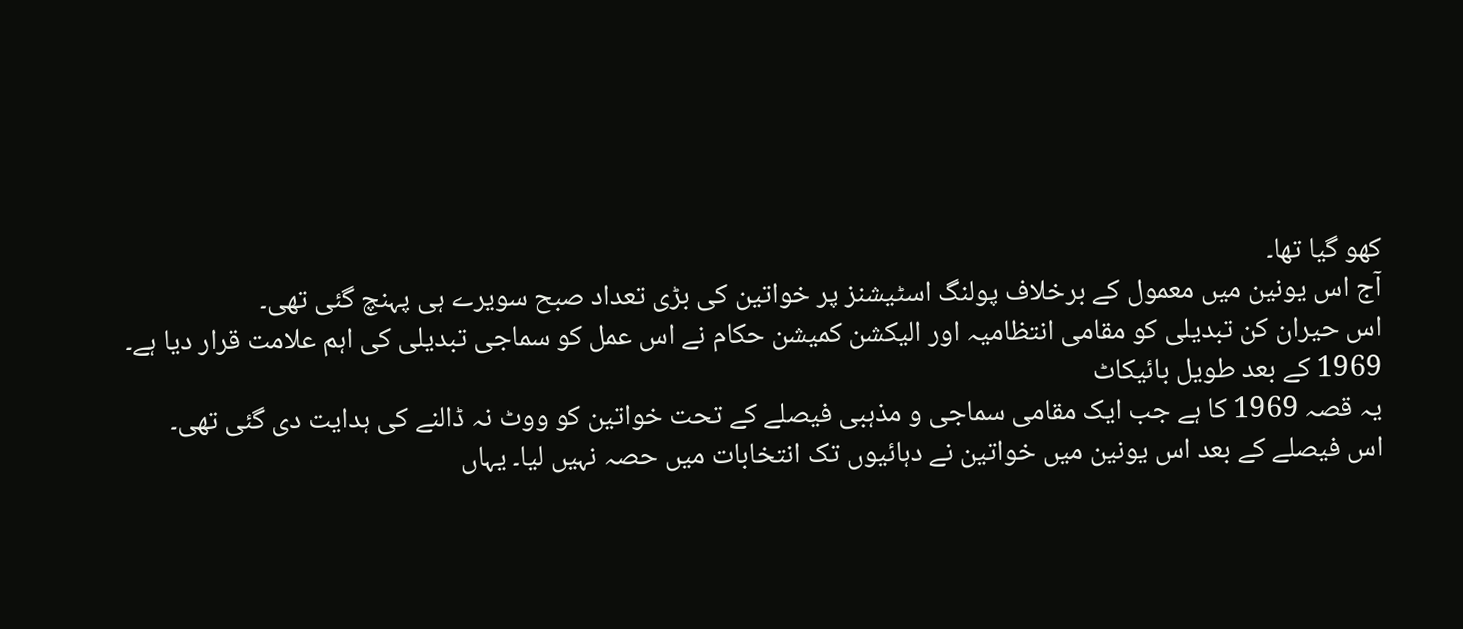کھو گیا تھا۔
آج اس یونین میں معمول کے برخلاف پولنگ اسٹیشنز پر خواتین کی بڑی تعداد صبح سویرے ہی پہنچ گئی تھی۔
اس حیران کن تبدیلی کو مقامی انتظامیہ اور الیکشن کمیشن حکام نے اس عمل کو سماجی تبدیلی کی اہم علامت قرار دیا ہے۔
1969 کے بعد طویل بائیکاٹ
یہ قصہ 1969 کا ہے جب ایک مقامی سماجی و مذہبی فیصلے کے تحت خواتین کو ووٹ نہ ڈالنے کی ہدایت دی گئی تھی۔
اس فیصلے کے بعد اس یونین میں خواتین نے دہائیوں تک انتخابات میں حصہ نہیں لیا۔ یہاں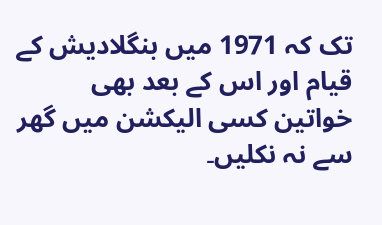تک کہ 1971 میں بنگلادیش کے قیام اور اس کے بعد بھی خواتین کسی الیکشن میں گھر سے نہ نکلیں۔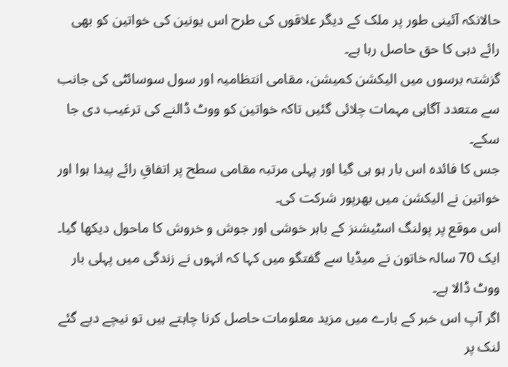حالانکہ آئینی طور پر ملک کے دیگر علاقوں کی طرح اس یونین کی خواتین کو بھی رائے دہی کا حق حاصل رہا ہے۔
گزشتہ برسوں میں الیکشن کمیشن، مقامی انتظامیہ اور سول سوسائٹی کی جانب سے متعدد آگاہی مہمات چلائی گئیں تاکہ خواتین کو ووٹ ڈالنے کی ترغیب دی جا سکے۔
جس کا فائدہ اس بار ہو ہی گیا اور پہلی مرتبہ مقامی سطح پر اتفاقِ رائے پیدا ہوا اور خواتین نے الیکشن میں بھرپور شرکت کی۔
اس موقع پر پولنگ اسٹیشنز کے باہر خوشی اور جوش و خروش کا ماحول دیکھا گیا۔ ایک 70 سالہ خاتون نے میڈیا سے گفتگو میں کہا کہ انہوں نے زندگی میں پہلی بار ووٹ ڈالا ہے۔
اگر آپ اس خبر کے بارے میں مزید معلومات حاصل کرنا چاہتے ہیں تو نیچے دیے گئے لنک پر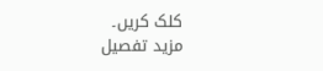کلک کریں۔
مزید تفصیل